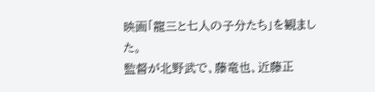映画「龍三と七人の子分たち」を観ました。
監督が北野武で、藤竜也、近藤正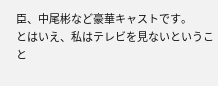臣、中尾彬など豪華キャストです。
とはいえ、私はテレビを見ないということ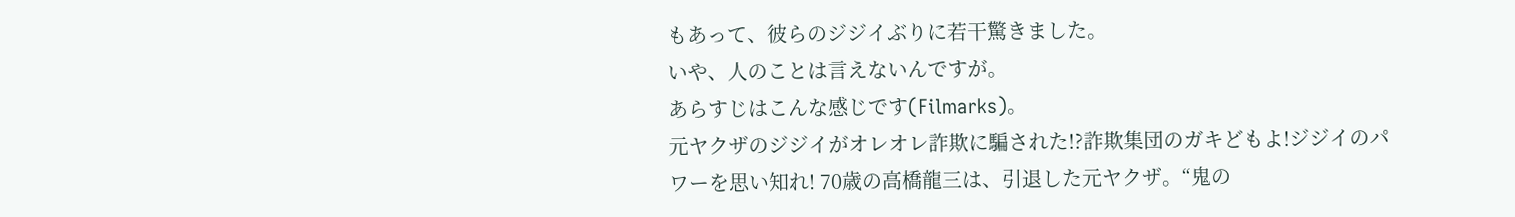もあって、彼らのジジイぶりに若干驚きました。
いや、人のことは言えないんですが。
あらすじはこんな感じです(Filmarks)。
元ヤクザのジジイがオレオレ詐欺に騙された!?詐欺集団のガキどもよ!ジジイのパワーを思い知れ! 70歳の高橋龍三は、引退した元ヤクザ。“鬼の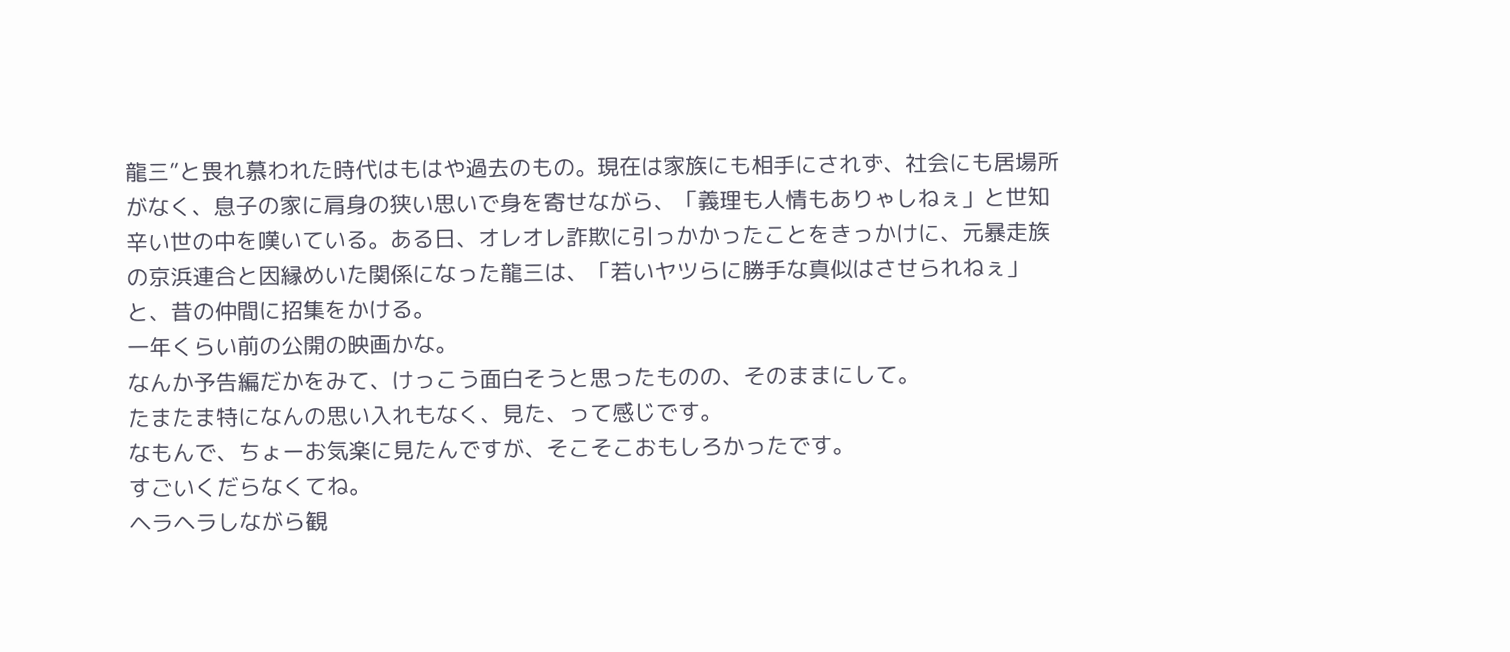龍三”と畏れ慕われた時代はもはや過去のもの。現在は家族にも相手にされず、社会にも居場所がなく、息子の家に肩身の狭い思いで身を寄せながら、「義理も人情もありゃしねぇ」と世知辛い世の中を嘆いている。ある日、オレオレ詐欺に引っかかったことをきっかけに、元暴走族の京浜連合と因縁めいた関係になった龍三は、「若いヤツらに勝手な真似はさせられねぇ」と、昔の仲間に招集をかける。
一年くらい前の公開の映画かな。
なんか予告編だかをみて、けっこう面白そうと思ったものの、そのままにして。
たまたま特になんの思い入れもなく、見た、って感じです。
なもんで、ちょーお気楽に見たんですが、そこそこおもしろかったです。
すごいくだらなくてね。
ヘラヘラしながら観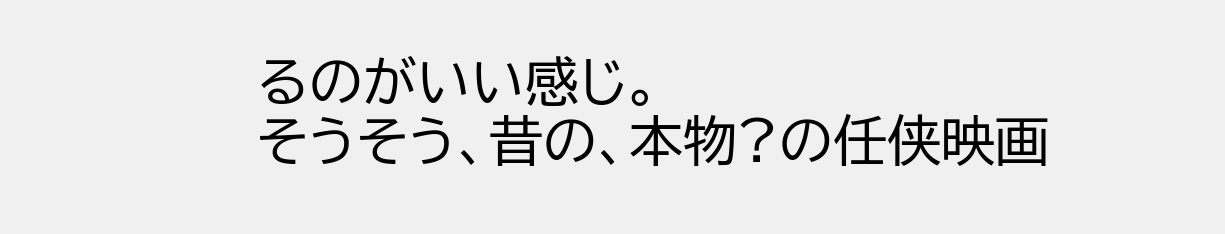るのがいい感じ。
そうそう、昔の、本物?の任侠映画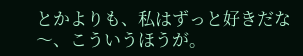とかよりも、私はずっと好きだな〜、こういうほうが。